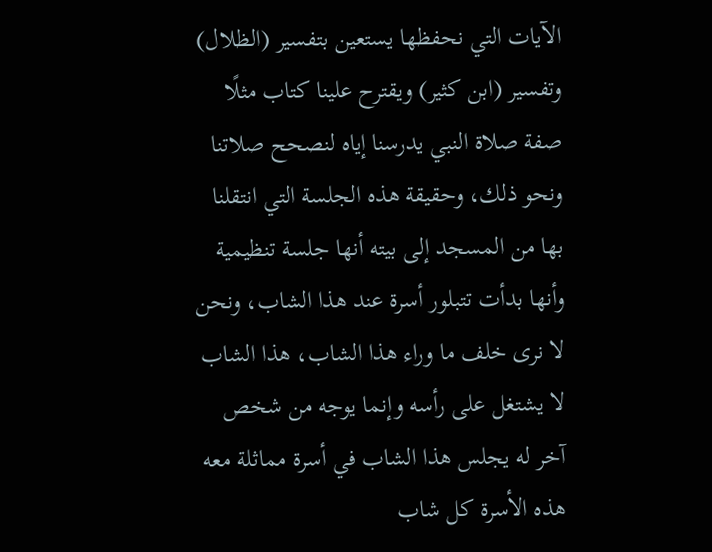الآيات التي نحفظها يستعين بتفسير (الظلال) وتفسير (ابن كثير) ويقترح علينا كتاب مثلًا صفة صلاة النبي يدرسنا إياه لنصحح صلاتنا ونحو ذلك، وحقيقة هذه الجلسة التي انتقلنا بها من المسجد إلى بيته أنها جلسة تنظيمية وأنها بدأت تتبلور أسرة عند هذا الشاب، ونحن لا نرى خلف ما وراء هذا الشاب، هذا الشاب لا يشتغل على رأسه وإنما يوجه من شخص آخر له يجلس هذا الشاب في أسرة مماثلة معه هذه الأسرة كل شاب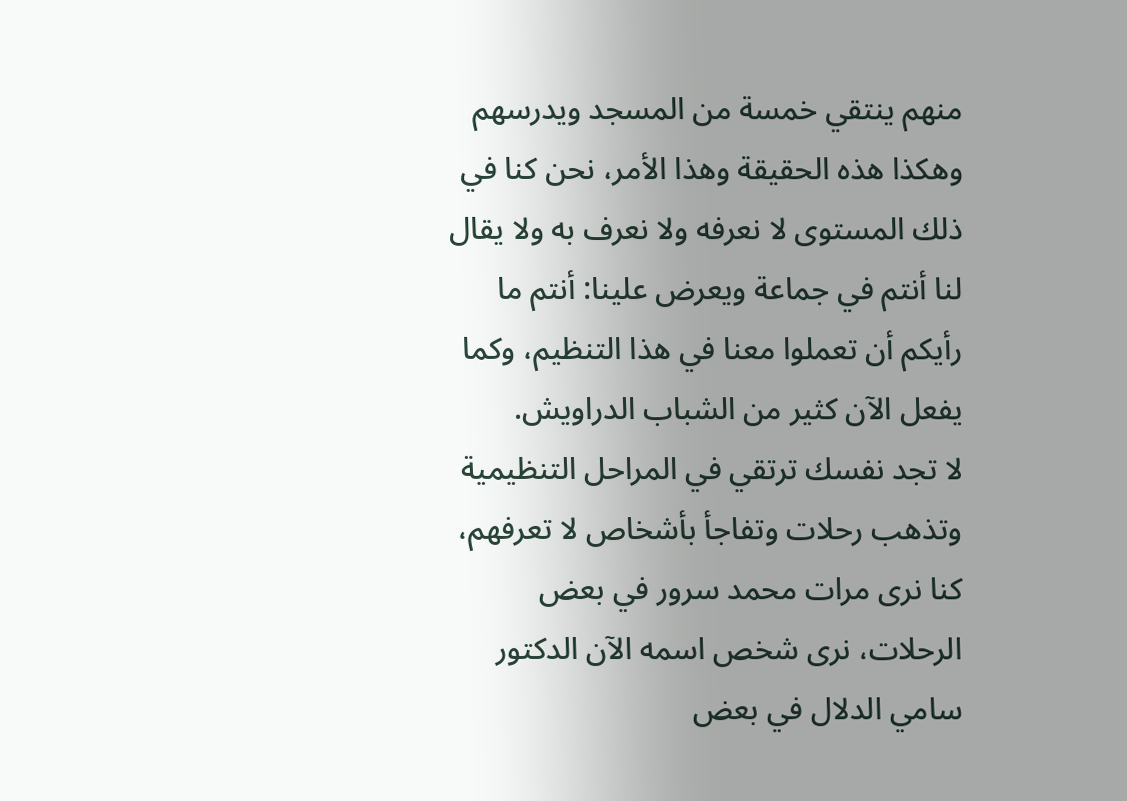منهم ينتقي خمسة من المسجد ويدرسهم وهكذا هذه الحقيقة وهذا الأمر، نحن كنا في ذلك المستوى لا نعرفه ولا نعرف به ولا يقال لنا أنتم في جماعة ويعرض علينا: أنتم ما رأيكم أن تعملوا معنا في هذا التنظيم، وكما يفعل الآن كثير من الشباب الدراويش.
لا تجد نفسك ترتقي في المراحل التنظيمية وتذهب رحلات وتفاجأ بأشخاص لا تعرفهم، كنا نرى مرات محمد سرور في بعض الرحلات، نرى شخص اسمه الآن الدكتور سامي الدلال في بعض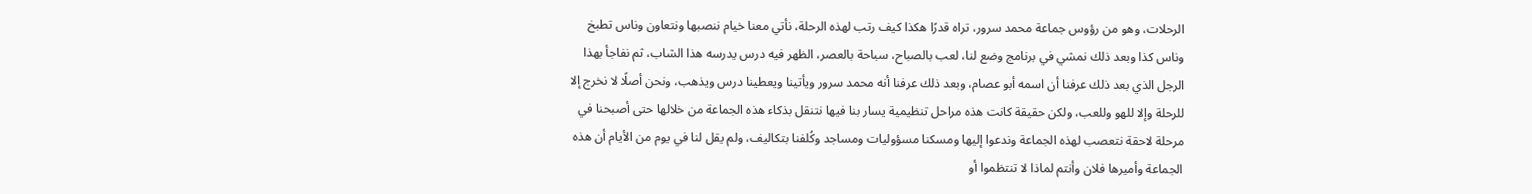الرحلات، وهو من رؤوس جماعة محمد سرور، تراه قدرًا هكذا كيف رتب لهذه الرحلة، نأتي معنا خيام ننصبها ونتعاون وناس تطبخ وناس كذا وبعد ذلك نمشي في برنامج وضع لنا، لعب بالصباح، سباحة بالعصر، الظهر فيه درس يدرسه هذا الشاب، ثم نفاجأ بهذا الرجل الذي بعد ذلك عرفنا أن اسمه أبو عصام، وبعد ذلك عرفنا أنه محمد سرور ويأتينا ويعطينا درس ويذهب، ونحن أصلًا لا نخرج إلا للرحلة وإلا للهو وللعب، ولكن حقيقة كانت هذه مراحل تنظيمية يسار بنا فيها نتنقل بذكاء هذه الجماعة من خلالها حتى أصبحنا في مرحلة لاحقة نتعصب لهذه الجماعة وندعوا إليها ومسكنا مسؤوليات ومساجد وكُلفنا بتكاليف، ولم يقل لنا في يوم من الأيام أن هذه الجماعة وأميرها فلان وأنتم لماذا لا تنتظموا أو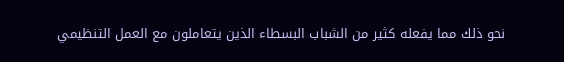نحو ذلك مما يفعله كثير من الشباب البسطاء الذين يتعاملون مع العمل التنظيمي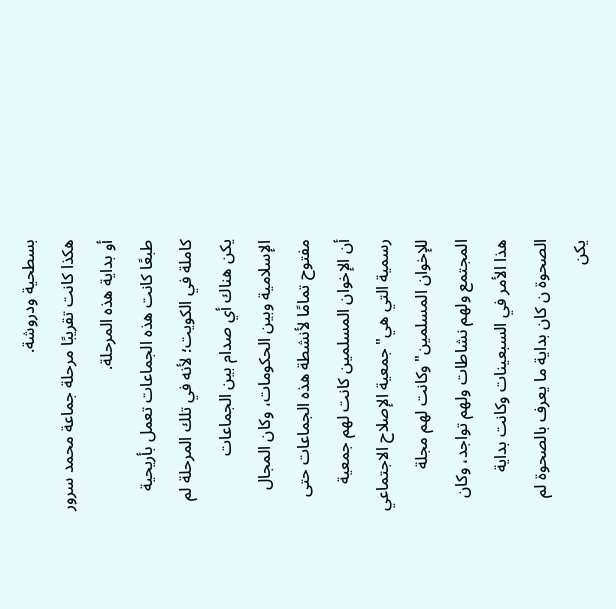بسطحية ودروشة.
هكذا كانت تقريبًا مرحلة جماعة محمد سرور أو بداية هذه المرحلة.
طبعًا كانت هذه الجماعات تعمل بأريحية كاملة في الكويت؛ لأنه في تلك المرحلة لم يكن هناك أي صدام بين الجماعات الإسلامية وبين الحكومات، وكان المجال مفتوح تمامًا لأنشطة هذه الجماعات حتى أن الإخوان المسلمين كانت لهم جمعية رسمية التي هي"جمعية الإصلاح الاجتماعي للإخوان المسلمين"وكانت لهم مجلة المجتمع ولهم نشاطات ولهم تواجد، وكان هذا الأمر في السبعينات وكانت بداية الصحوة ن كان بداية ما يعرف بالصحوة لم يكن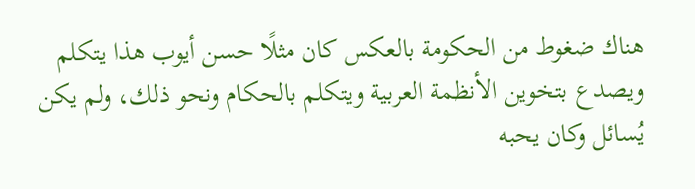هناك ضغوط من الحكومة بالعكس كان مثلًا حسن أيوب هذا يتكلم ويصدع بتخوين الأنظمة العربية ويتكلم بالحكام ونحو ذلك، ولم يكن يُسائل وكان يحبه